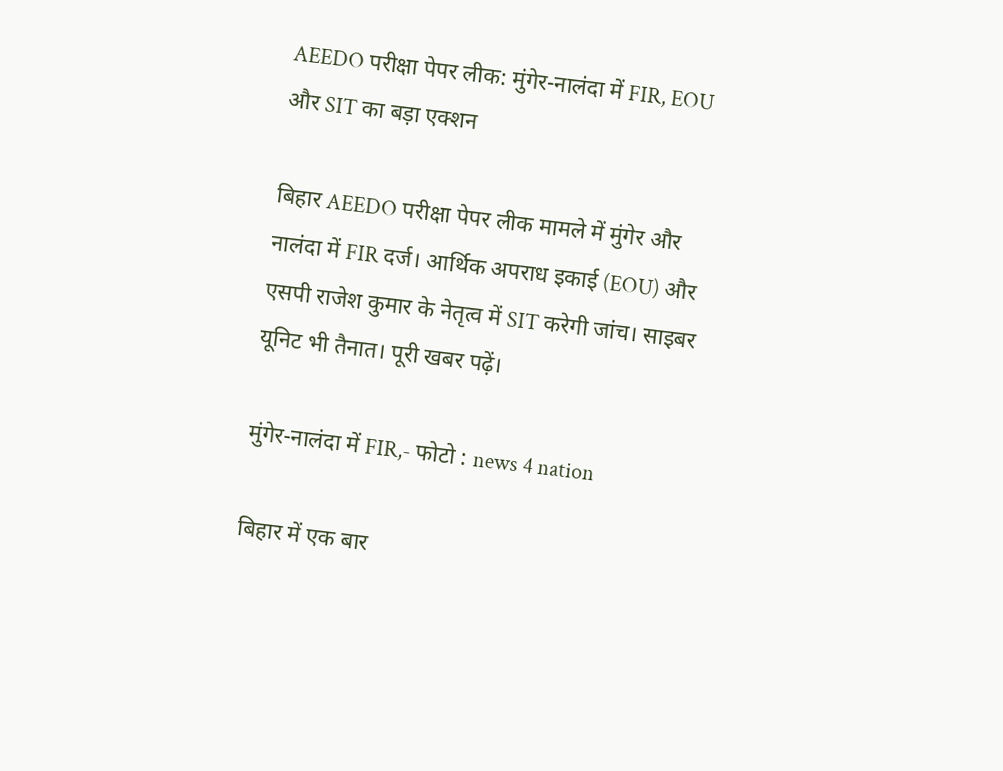AEEDO परीक्षा पेपर लीक: मुंगेर-नालंदा में FIR, EOU और SIT का बड़ा एक्शन

बिहार AEEDO परीक्षा पेपर लीक मामले में मुंगेर और नालंदा में FIR दर्ज। आर्थिक अपराध इकाई (EOU) और एसपी राजेश कुमार के नेतृत्व में SIT करेगी जांच। साइबर यूनिट भी तैनात। पूरी खबर पढ़ें।

मुंगेर-नालंदा में FIR,- फोटो : news 4 nation

बिहार में एक बार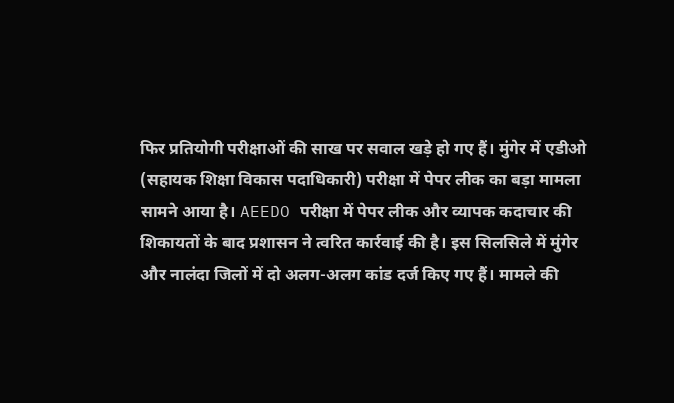फिर प्रतियोगी परीक्षाओं की साख पर सवाल खड़े हो गए हैं। मुंगेर में एडीओ (सहायक शिक्षा विकास पदाधिकारी) परीक्षा में पेपर लीक का बड़ा मामला सामने आया है। AEEDO परीक्षा में पेपर लीक और व्यापक कदाचार की शिकायतों के बाद प्रशासन ने त्वरित कार्रवाई की है। इस सिलसिले में मुंगेर और नालंदा जिलों में दो अलग-अलग कांड दर्ज किए गए हैं। मामले की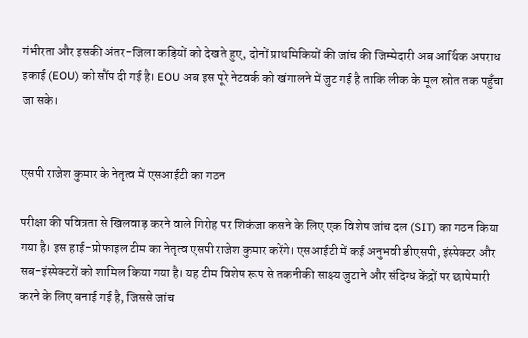गंभीरता और इसकी अंतर-जिला कड़ियों को देखते हुए, दोनों प्राथमिकियों की जांच की जिम्मेदारी अब आर्थिक अपराध इकाई (EOU) को सौंप दी गई है। EOU अब इस पूरे नेटवर्क को खंगालने में जुट गई है ताकि लीक के मूल स्रोत तक पहुँचा जा सके।


एसपी राजेश कुमार के नेतृत्व में एसआईटी का गठन

परीक्षा की पवित्रता से खिलवाड़ करने वाले गिरोह पर शिकंजा कसने के लिए एक विशेष जांच दल (SIT) का गठन किया गया है। इस हाई-प्रोफाइल टीम का नेतृत्व एसपी राजेश कुमार करेंगे। एसआईटी में कई अनुभवी डीएसपी, इंस्पेक्टर और सब-इंस्पेक्टरों को शामिल किया गया है। यह टीम विशेष रूप से तकनीकी साक्ष्य जुटाने और संदिग्ध केंद्रों पर छापेमारी करने के लिए बनाई गई है, जिससे जांच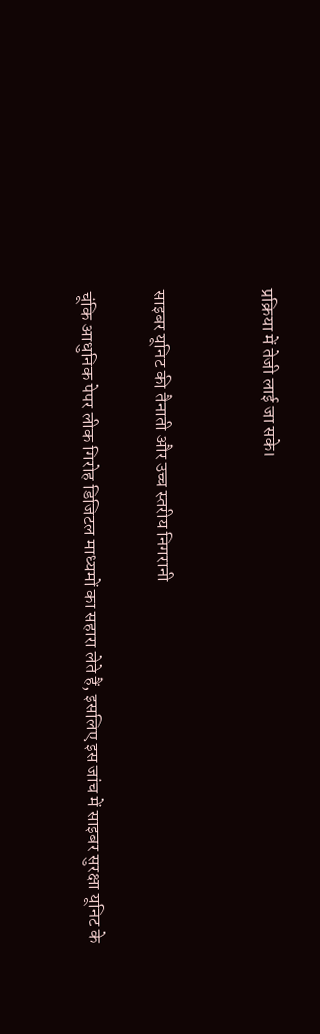प्रक्रिया में तेजी लाई जा सके।


साइबर यूनिट की तैनाती और उच्च स्तरीय निगरानी

चूंकि आधुनिक पेपर लीक गिरोह डिजिटल माध्यमों का सहारा लेते हैं, इसलिए इस जांच में साइबर सुरक्षा यूनिट के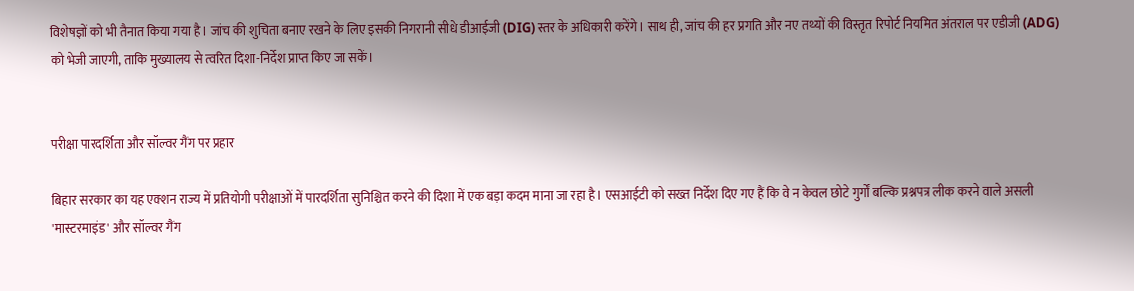विशेषज्ञों को भी तैनात किया गया है। जांच की शुचिता बनाए रखने के लिए इसकी निगरानी सीधे डीआईजी (DIG) स्तर के अधिकारी करेंगे। साथ ही, जांच की हर प्रगति और नए तथ्यों की विस्तृत रिपोर्ट नियमित अंतराल पर एडीजी (ADG) को भेजी जाएगी, ताकि मुख्यालय से त्वरित दिशा-निर्देश प्राप्त किए जा सकें।


परीक्षा पारदर्शिता और सॉल्वर गैंग पर प्रहार

बिहार सरकार का यह एक्शन राज्य में प्रतियोगी परीक्षाओं में पारदर्शिता सुनिश्चित करने की दिशा में एक बड़ा कदम माना जा रहा है। एसआईटी को सख्त निर्देश दिए गए हैं कि वे न केवल छोटे गुर्गों बल्कि प्रश्नपत्र लीक करने वाले असली 'मास्टरमाइंड' और सॉल्वर गैंग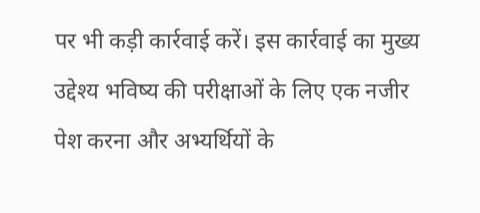पर भी कड़ी कार्रवाई करें। इस कार्रवाई का मुख्य उद्देश्य भविष्य की परीक्षाओं के लिए एक नजीर पेश करना और अभ्यर्थियों के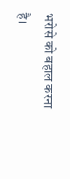भरोसे को बहाल करना है।